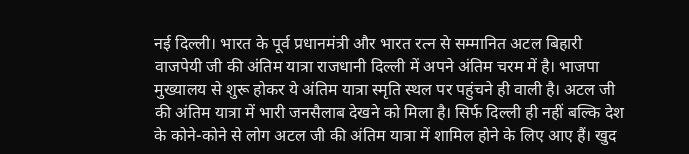नई दिल्ली। भारत के पूर्व प्रधानमंत्री और भारत रत्न से सम्मानित अटल बिहारी वाजपेयी जी की अंतिम यात्रा राजधानी दिल्ली में अपने अंतिम चरम में है। भाजपा मुख्यालय से शुरू होकर ये अंतिम यात्रा स्मृति स्थल पर पहुंचने ही वाली है। अटल जी की अंतिम यात्रा में भारी जनसैलाब देखने को मिला है। सिर्फ दिल्ली ही नहीं बल्कि देश के कोने-कोने से लोग अटल जी की अंतिम यात्रा में शामिल होने के लिए आए हैं। खुद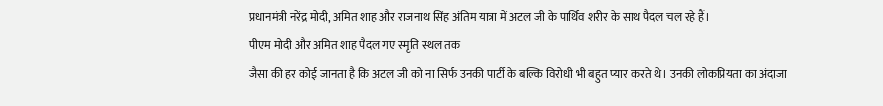प्रधानमंत्री नरेंद्र मोदी, अमित शाह और राजनाथ सिंह अंतिम यात्रा में अटल जी के पार्थिव शरीर के साथ पैदल चल रहे हैं।
पीएम मोदी और अमित शाह पैदल गए स्मृति स्थल तक
जैसा की हर कोई जानता है कि अटल जी को ना सिर्फ उनकी पार्टी के बल्कि विरोधी भी बहुत प्यार करते थे। उनकी लोकप्रियता का अंदाजा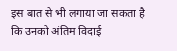इस बात से भी लगाया जा सकता है कि उनको अंतिम विदाई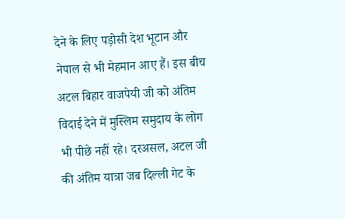देने के लिए पड़ोसी देश भूटान और नेपाल से भी मेहमान आए हैं। इस बीच अटल बिहार वाजपेयी जी को अंतिम विदाई देने में मुस्लिम समुदाय के लोग भी पीछे नहीं रहे। दरअसल, अटल जी की अंतिम यात्रा जब दिल्ली गेट के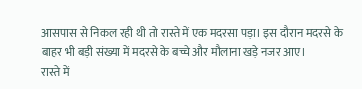आसपास से निकल रही थी तो रास्ते में एक मदरसा पड़ा। इस दौरान मदरसे के बाहर भी बड़ी संख्या में मदरसे के बच्चे और मौलाना खड़े नजर आए।
रास्ते में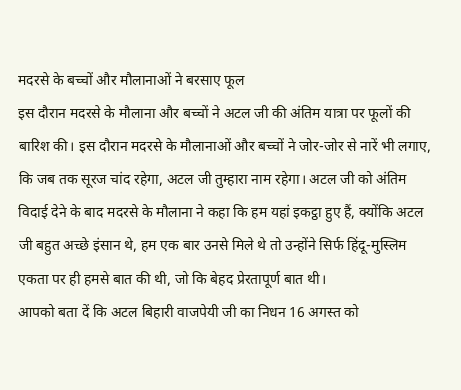मदरसे के बच्चों और मौलानाओं ने बरसाए फूल
इस दौरान मदरसे के मौलाना और बच्चों ने अटल जी की अंतिम यात्रा पर फूलों की बारिश की। इस दौरान मदरसे के मौलानाओं और बच्चों ने जोर-जोर से नारें भी लगाए, कि जब तक सूरज चांद रहेगा, अटल जी तुम्हारा नाम रहेगा। अटल जी को अंतिम विदाई देने के बाद मदरसे के मौलाना ने कहा कि हम यहां इकट्ठा हुए हैं, क्योंकि अटल जी बहुत अच्छे इंसान थे, हम एक बार उनसे मिले थे तो उन्होंने सिर्फ हिंदू-मुस्लिम एकता पर ही हमसे बात की थी, जो कि बेहद प्रेरतापूर्ण बात थी।
आपको बता दें कि अटल बिहारी वाजपेयी जी का निधन 16 अगस्त को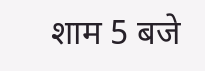शाम 5 बजे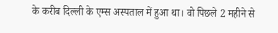के करीब दिल्ली के एम्स अस्पताल में हुआ था। वो पिछले 2 महीने से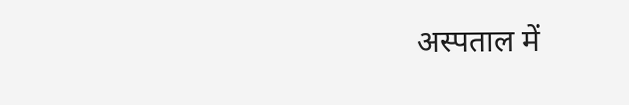अस्पताल में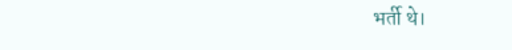भर्ती थे।